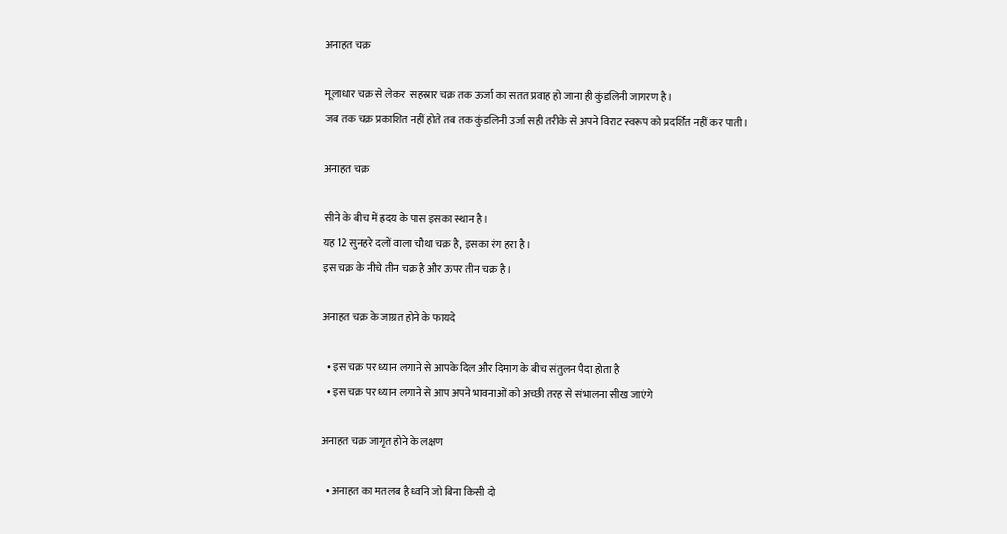अनाहत चक्र

मूलाधार चक्र से लेकर  सहस्रार चक्र तक ऊर्जा का सतत प्रवाह हो जाना ही कुंडलिनी जागरण है।
जब तक चक्र प्रकाशित नहीं होते तब तक कुंडलिनी उर्जा सही तरीके से अपने विराट स्वरूप को प्रदर्शित नहीं कर पाती।

अनाहत चक्र

सीने के बीच में ह्रदय के पास इसका स्थान है।
यह 12 सुनहरे दलों वाला चौथा चक्र है, इसका रंग हरा है।
इस चक्र के नीचे तीन चक्र है और ऊपर तीन चक्र है।

अनाहत चक्र के जाग्रत होने के फायदे

  • इस चक्र पर ध्यान लगाने से आपके दिल और दिमाग के बीच संतुलन पैदा होता है
  • इस चक्र पर ध्यान लगाने से आप अपने भावनाओं को अच्छी तरह से संभालना सीख जाएंगे

अनाहत चक्र जागृत होने के लक्षण

  • अनाहत का मतलब है ध्वनि जो बिना किसी दो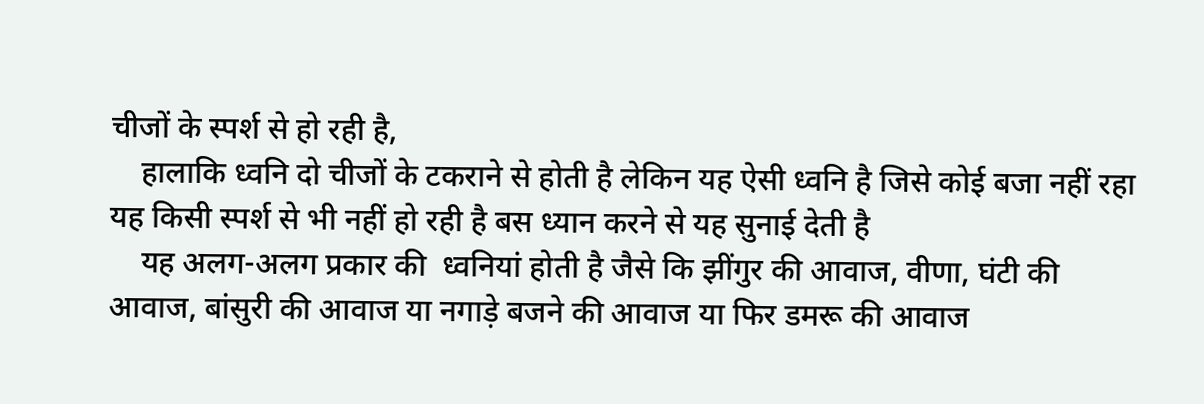चीजों के स्पर्श से हो रही है,
    हालाकि ध्वनि दो चीजों के टकराने से होती है लेकिन यह ऐसी ध्वनि है जिसे कोई बजा नहीं रहा यह किसी स्पर्श से भी नहीं हो रही है बस ध्यान करने से यह सुनाई देती है
    यह अलग-अलग प्रकार की  ध्वनियां होती है जैसे कि झींगुर की आवाज, वीणा, घंटी की आवाज, बांसुरी की आवाज या नगाड़े बजने की आवाज या फिर डमरू की आवाज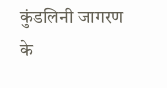कुंडलिनी जागरण के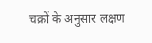चक्रों के अनुसार लक्षण